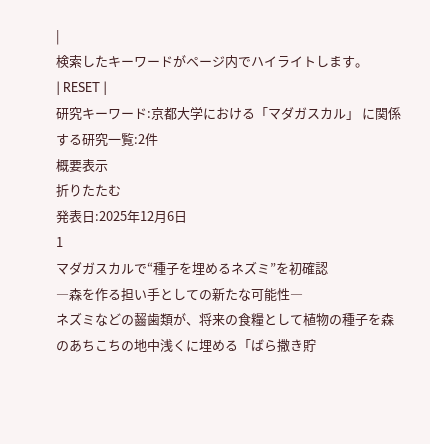|
検索したキーワードがページ内でハイライトします。
| RESET |
研究キーワード:京都大学における「マダガスカル」 に関係する研究一覧:2件
概要表示
折りたたむ
発表日:2025年12月6日
1
マダガスカルで“種子を埋めるネズミ”を初確認
―森を作る担い手としての新たな可能性―
ネズミなどの齧歯類が、将来の食糧として植物の種子を森のあちこちの地中浅くに埋める「ばら撒き貯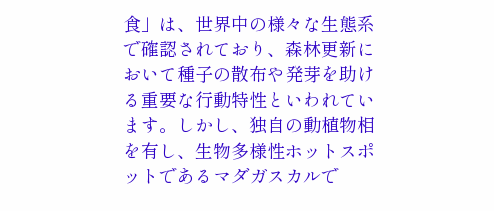食」は、世界中の様々な生態系で確認されており、森林更新において種子の散布や発芽を助ける重要な行動特性といわれています。しかし、独自の動植物相を有し、生物多様性ホットスポットであるマダガスカルで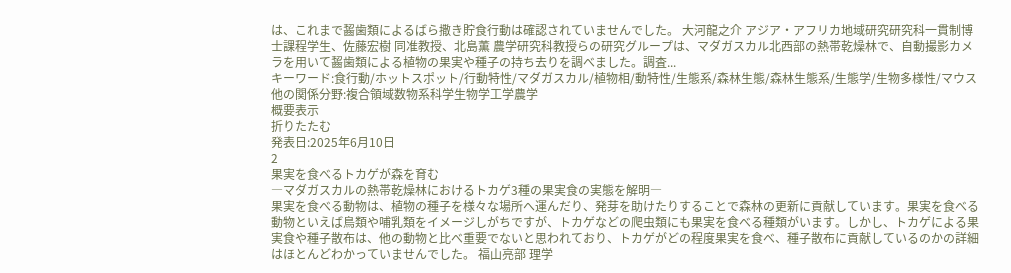は、これまで齧歯類によるばら撒き貯食行動は確認されていませんでした。 大河龍之介 アジア・アフリカ地域研究研究科一貫制博士課程学生、佐藤宏樹 同准教授、北島薫 農学研究科教授らの研究グループは、マダガスカル北西部の熱帯乾燥林で、自動撮影カメラを用いて齧歯類による植物の果実や種子の持ち去りを調べました。調査...
キーワード:食行動/ホットスポット/行動特性/マダガスカル/植物相/動特性/生態系/森林生態/森林生態系/生態学/生物多様性/マウス
他の関係分野:複合領域数物系科学生物学工学農学
概要表示
折りたたむ
発表日:2025年6月10日
2
果実を食べるトカゲが森を育む
―マダガスカルの熱帯乾燥林におけるトカゲ3種の果実食の実態を解明―
果実を食べる動物は、植物の種子を様々な場所へ運んだり、発芽を助けたりすることで森林の更新に貢献しています。果実を食べる動物といえば鳥類や哺乳類をイメージしがちですが、トカゲなどの爬虫類にも果実を食べる種類がいます。しかし、トカゲによる果実食や種子散布は、他の動物と比べ重要でないと思われており、トカゲがどの程度果実を食べ、種子散布に貢献しているのかの詳細はほとんどわかっていませんでした。 福山亮部 理学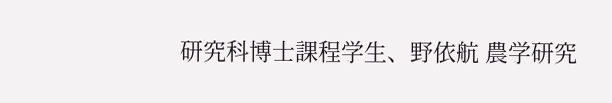研究科博士課程学生、野依航 農学研究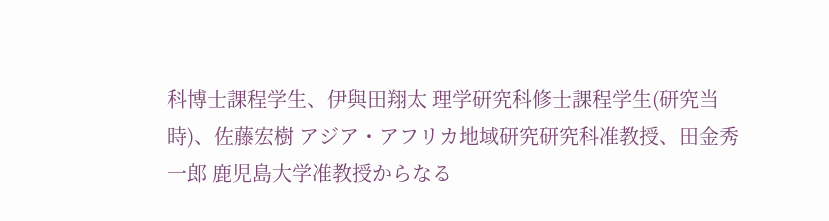科博士課程学生、伊與田翔太 理学研究科修士課程学生(研究当時)、佐藤宏樹 アジア・アフリカ地域研究研究科准教授、田金秀一郎 鹿児島大学准教授からなる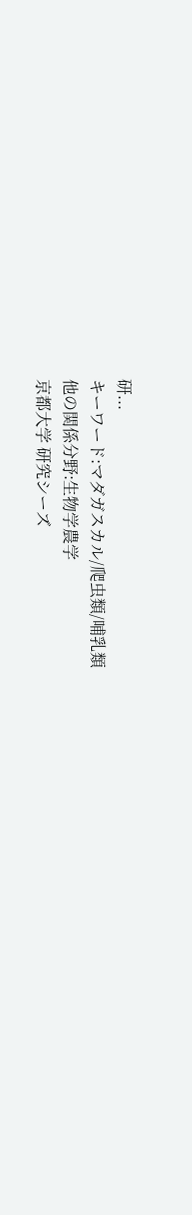研...
キーワード:マダガスカル/爬虫類/哺乳類
他の関係分野:生物学農学
京都大学 研究シーズ